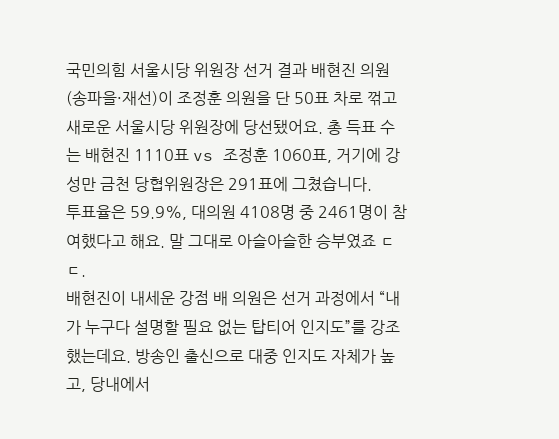국민의힘 서울시당 위원장 선거 결과 배현진 의원(송파을·재선)이 조정훈 의원을 단 50표 차로 꺾고 새로운 서울시당 위원장에 당선됐어요. 총 득표 수는 배현진 1110표 vs 조정훈 1060표, 거기에 강성만 금천 당협위원장은 291표에 그쳤습니다.
투표율은 59.9%, 대의원 4108명 중 2461명이 참여했다고 해요. 말 그대로 아슬아슬한 승부였죠 ㄷㄷ.
배현진이 내세운 강점 배 의원은 선거 과정에서 “내가 누구다 설명할 필요 없는 탑티어 인지도”를 강조했는데요. 방송인 출신으로 대중 인지도 자체가 높고, 당내에서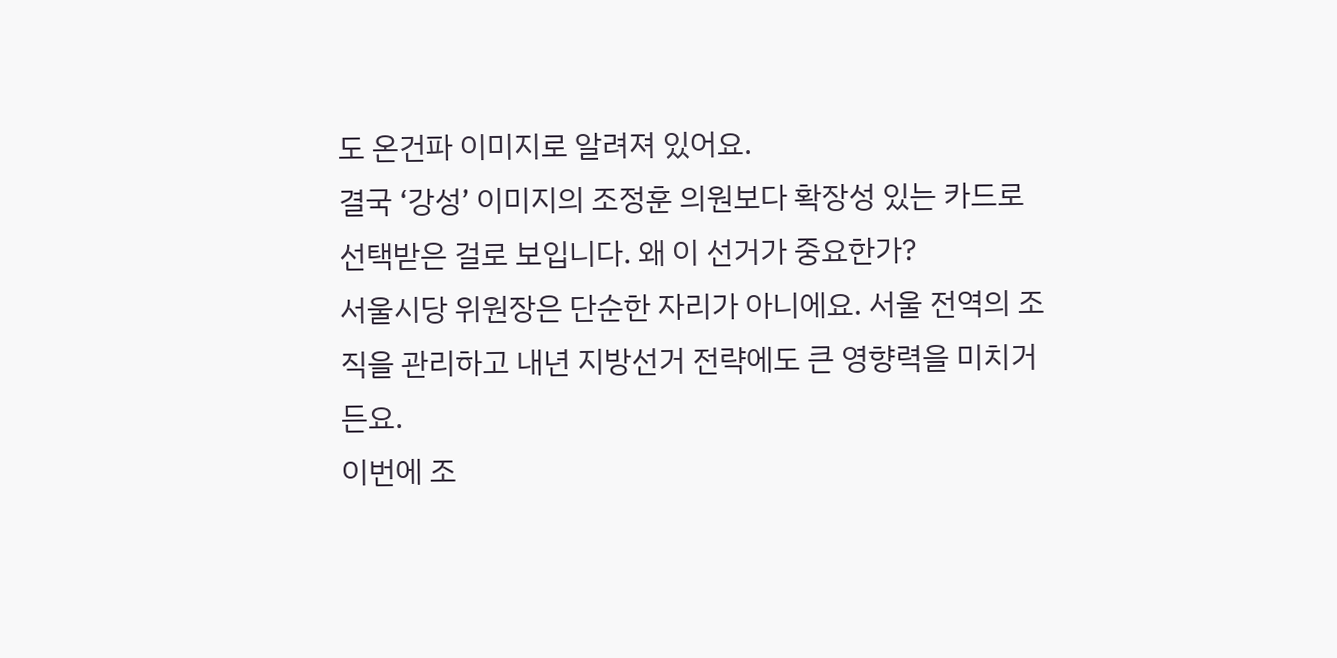도 온건파 이미지로 알려져 있어요.
결국 ‘강성’ 이미지의 조정훈 의원보다 확장성 있는 카드로 선택받은 걸로 보입니다. 왜 이 선거가 중요한가?
서울시당 위원장은 단순한 자리가 아니에요. 서울 전역의 조직을 관리하고 내년 지방선거 전략에도 큰 영향력을 미치거든요.
이번에 조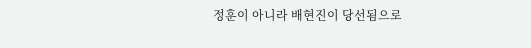정훈이 아니라 배현진이 당선됨으로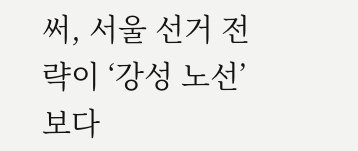써, 서울 선거 전략이 ‘강성 노선’보다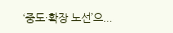‘중도·확장 노선’으...